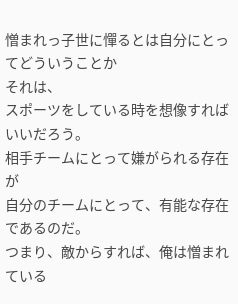憎まれっ子世に憚るとは自分にとってどういうことか
それは、
スポーツをしている時を想像すればいいだろう。
相手チームにとって嫌がられる存在が
自分のチームにとって、有能な存在であるのだ。
つまり、敵からすれば、俺は憎まれている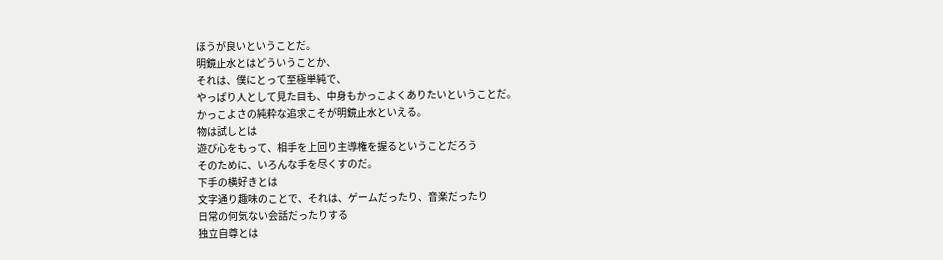ほうが良いということだ。
明鏡止水とはどういうことか、
それは、僕にとって至極単純で、
やっぱり人として見た目も、中身もかっこよくありたいということだ。
かっこよさの純粋な追求こそが明鏡止水といえる。
物は試しとは
遊び心をもって、相手を上回り主導権を握るということだろう
そのために、いろんな手を尽くすのだ。
下手の横好きとは
文字通り趣味のことで、それは、ゲームだったり、音楽だったり
日常の何気ない会話だったりする
独立自尊とは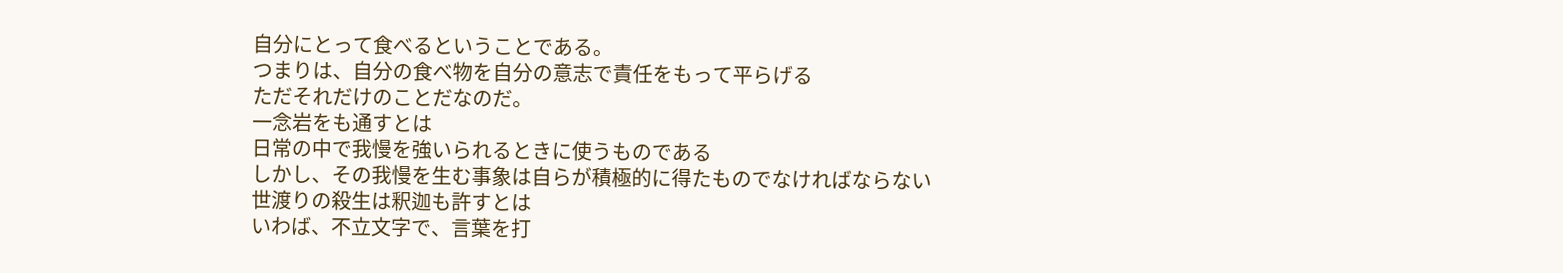自分にとって食べるということである。
つまりは、自分の食べ物を自分の意志で責任をもって平らげる
ただそれだけのことだなのだ。
一念岩をも通すとは
日常の中で我慢を強いられるときに使うものである
しかし、その我慢を生む事象は自らが積極的に得たものでなければならない
世渡りの殺生は釈迦も許すとは
いわば、不立文字で、言葉を打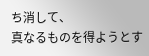ち消して、
真なるものを得ようとす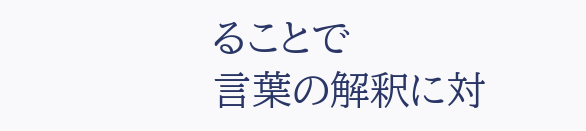ることで
言葉の解釈に対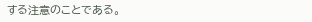する注意のことである。